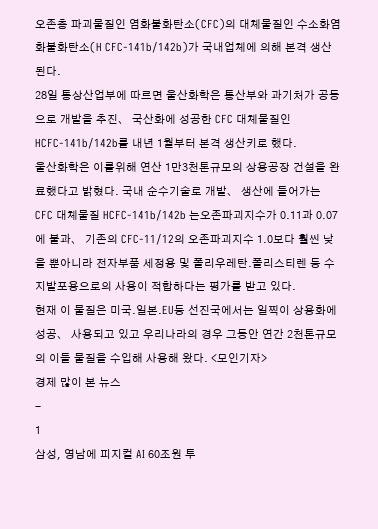오존층 파괴물질인 염화불화탄소(CFC)의 대체물질인 수소화염화불화탄소(H CFC-141b/142b)가 국내업체에 의해 본격 생산된다.
28일 통상산업부에 따르면 울산화학은 통산부와 과기처가 공동으로 개발을 추진、 국산화에 성공한 CFC 대체물질인 HCFC-141b/142b를 내년 1월부터 본격 생산키로 했다.
울산화학은 이를위해 연산 1만3천톤규모의 상용공장 건설을 완료했다고 밝혔다. 국내 순수기술로 개발、 생산에 들어가는 CFC 대체물질 HCFC-141b/142b 는오존파괴지수가 0.11과 0.07에 불과、 기존의 CFC-11/12의 오존파괴지수 1.0보다 훨씬 낮을 뿐아니라 전자부품 세정용 및 폴리우레탄.폴리스티렌 등 수지발포용으로의 사용이 적합하다는 평가를 받고 있다.
현재 이 물질은 미국.일본.EU등 선진국에서는 일찍이 상용화에 성공、 사용되고 있고 우리나라의 경우 그동안 연간 2천톤규모의 이들 물질을 수입해 사용해 왔다. <모인기자>
경제 많이 본 뉴스
-
1
삼성, 영남에 피지컬 AI 60조원 투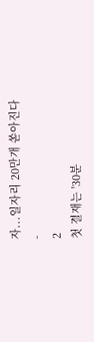자...일자리 20만개 쏟아진다
-
2
첫 결재는 '30분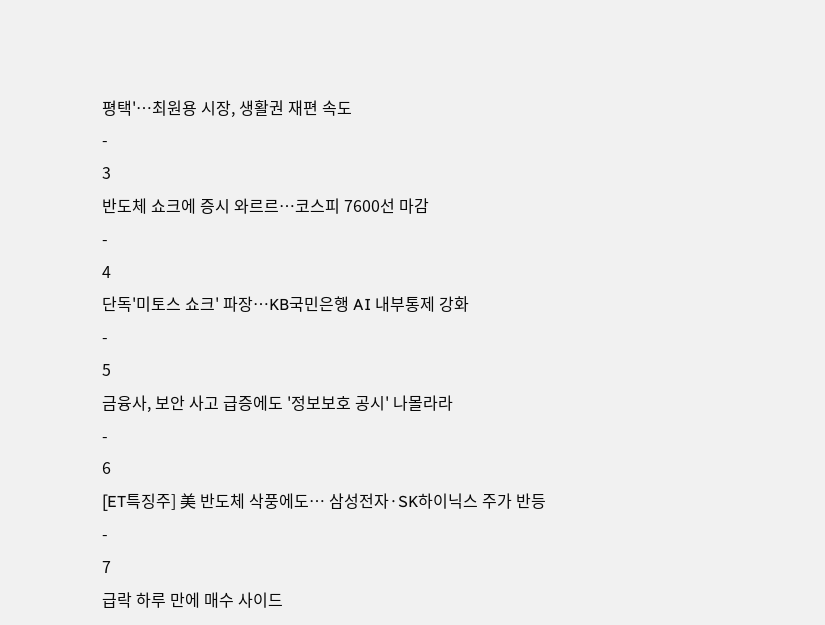평택'…최원용 시장, 생활권 재편 속도
-
3
반도체 쇼크에 증시 와르르…코스피 7600선 마감
-
4
단독'미토스 쇼크' 파장…KB국민은행 AI 내부통제 강화
-
5
금융사, 보안 사고 급증에도 '정보보호 공시' 나몰라라
-
6
[ET특징주] 美 반도체 삭풍에도… 삼성전자·SK하이닉스 주가 반등
-
7
급락 하루 만에 매수 사이드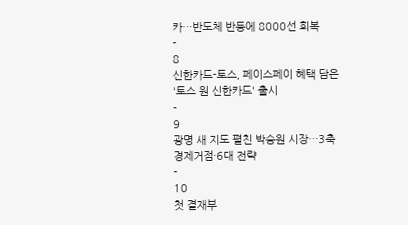카…반도체 반등에 8000선 회복
-
8
신한카드-토스, 페이스페이 혜택 담은 '토스 원 신한카드' 출시
-
9
광명 새 지도 펼친 박승원 시장…3축 경제거점·6대 전략
-
10
첫 결재부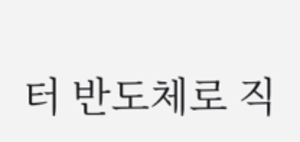터 반도체로 직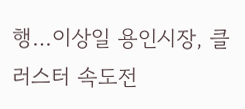행…이상일 용인시장, 클러스터 속도전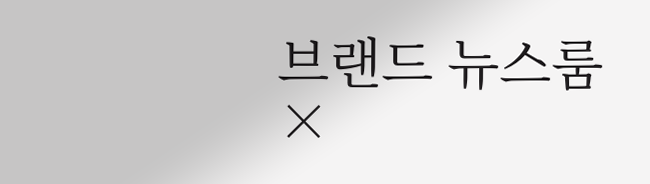브랜드 뉴스룸
×